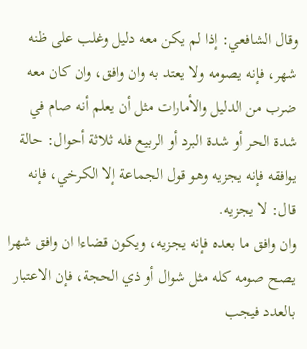وقال الشافعي: إذا لم يكن معه دليل وغلب على ظنه شهر، فإنه يصومه ولا يعتد به وان وافق، وان كان معه ضرب من الدليل والأمارات مثل أن يعلم أنه صام في شدة الحر أو شدة البرد أو الربيع فله ثلاثة أحوال: حالة يوافقه فإنه يجزيه وهو قول الجماعة إلا الكرخي، فإنه قال: لا يجزيه.
وان وافق ما بعده فإنه يجزيه، ويكون قضاءا ان وافق شهرا يصح صومه كله مثل شوال أو ذي الحجة، فإن الاعتبار بالعدد فيجب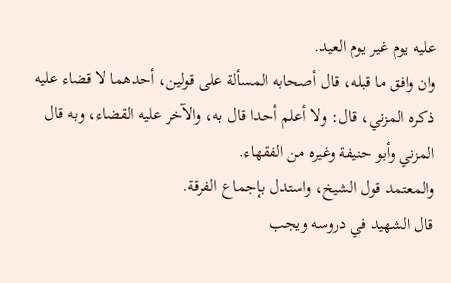عليه يوم غير يوم العيد.
وان وافق ما قبله، قال أصحابه المسألة على قولين، أحدهما لا قضاء عليه ذكره المزني، قال: ولا أعلم أحدا قال به، والآخر عليه القضاء، وبه قال المزني وأبو حنيفة وغيره من الفقهاء.
والمعتمد قول الشيخ، واستدل بإجماع الفرقة.
قال الشهيد في دروسه ويجب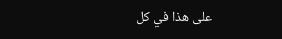على هذا في كل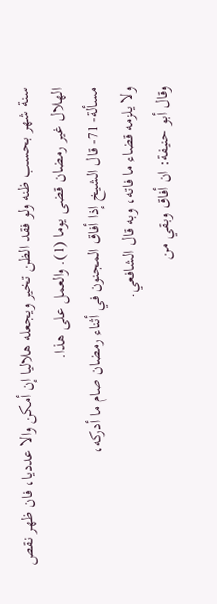سنة شهر بحسب ظنه ولو فقد الظن تخير ويجعله هلاليا إن أمكن والا عدديا، فان ظهر نقص الهلال غير رمضان قضى يوما (1). والعمل على هذا.
مسألة- 71- قال الشيخ إذا أفاق المجنون في أثناء رمضان صام ما أدركه،
ولا يلزمه قضاء ما فاته، وبه قال الشافعي.
وقال أبو حنيفة: ان أفاق وبقي من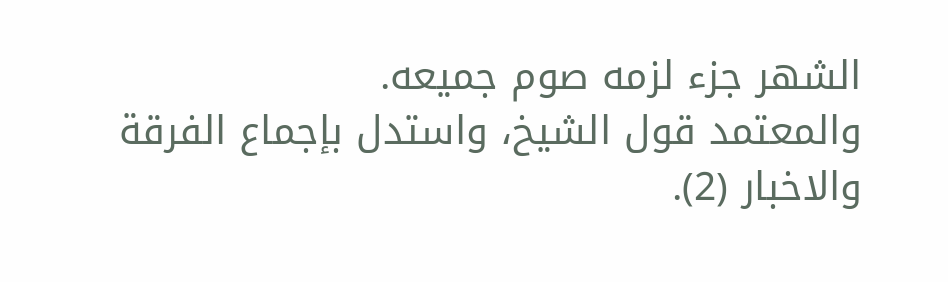الشهر جزء لزمه صوم جميعه.
والمعتمد قول الشيخ، واستدل بإجماع الفرقة والاخبار (2).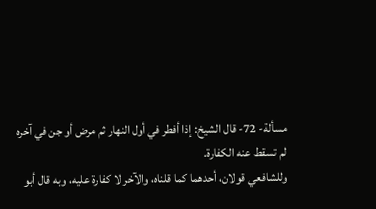مسألة- 72- قال الشيخ: إذا أفطر في أول النهار ثم مرض أو جن في آخره
لم تسقط عنه الكفارة.
وللشافعي قولان، أحدهما كما قلناه، والآخر لا كفارة عليه، وبه قال أبو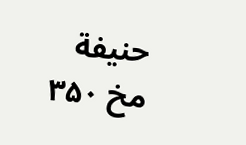حنيفة
مخ ۳۵۰